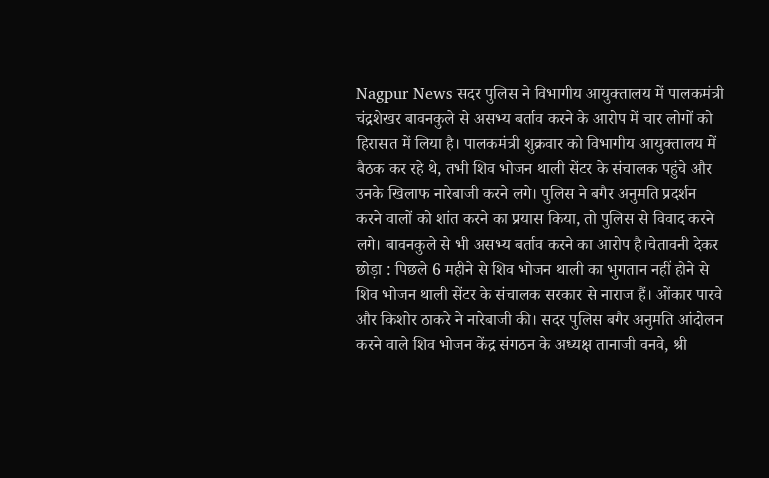Nagpur News सदर पुलिस ने विभागीय आयुक्तालय में पालकमंत्री चंद्रशेखर बावनकुले से असभ्य बर्ताव करने के आरोप में चार लोगों को हिरासत में लिया है। पालकमंत्री शुक्रवार को विभागीय आयुक्तालय में बैठक कर रहे थे, तभी शिव भोजन थाली सेंटर के संचालक पहुंचे और उनके खिलाफ नारेबाजी करने लगे। पुलिस ने बगैर अनुमति प्रदर्शन करने वालों को शांत करने का प्रयास किया, तो पुलिस से विवाद करने लगे। बावनकुले से भी असभ्य बर्ताव करने का आरोप है।चेतावनी देकर छोड़ा : पिछले 6 महीने से शिव भोजन थाली का भुगतान नहीं होने से शिव भोजन थाली सेंटर के संचालक सरकार से नाराज हैं। ओंकार पारवे और किशोर ठाकरे ने नारेबाजी की। सदर पुलिस बगैर अनुमति आंदोलन करने वाले शिव भोजन केंद्र संगठन के अध्यक्ष तानाजी वनवे, श्री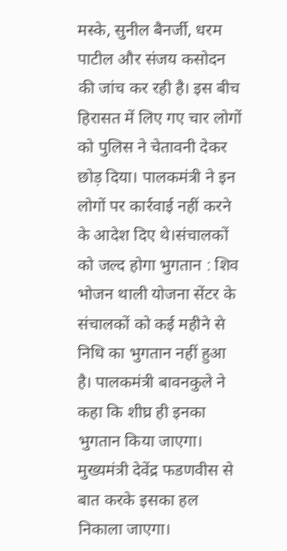मस्के, सुनील बैनर्जी, धरम पाटील और संजय कसोदन की जांच कर रही है। इस बीच हिरासत में लिए गए चार लोगों को पुलिस ने चेतावनी देकर छोड़ दिया। पालकमंत्री ने इन लोगों पर कार्रवाई नहीं करने के आदेश दिए थे।संचालकों को जल्द होगा भुगतान : शिव भोजन थाली योजना सेंटर के संचालकों को कई महीने से निधि का भुगतान नहीं हुआ है। पालकमंत्री बावनकुले ने कहा कि शीघ्र ही इनका भुगतान किया जाएगा। मुख्यमंत्री देवेंद्र फडणवीस से बात करके इसका हल निकाला जाएगा।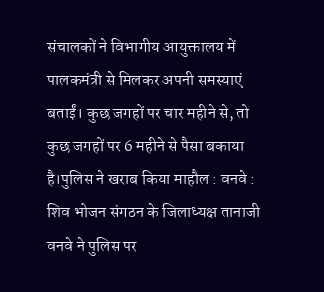संचालकों ने विभागीय आयुक्तालय में पालकमंत्री से मिलकर अपनी समस्याएं बताईं। कुछ जगहों पर चार महीने से, तो कुछ जगहों पर 6 महीने से पैसा बकाया है।पुलिस ने खराब किया माहौल : वनवे : शिव भोजन संगठन के जिलाध्यक्ष तानाजी वनवे ने पुलिस पर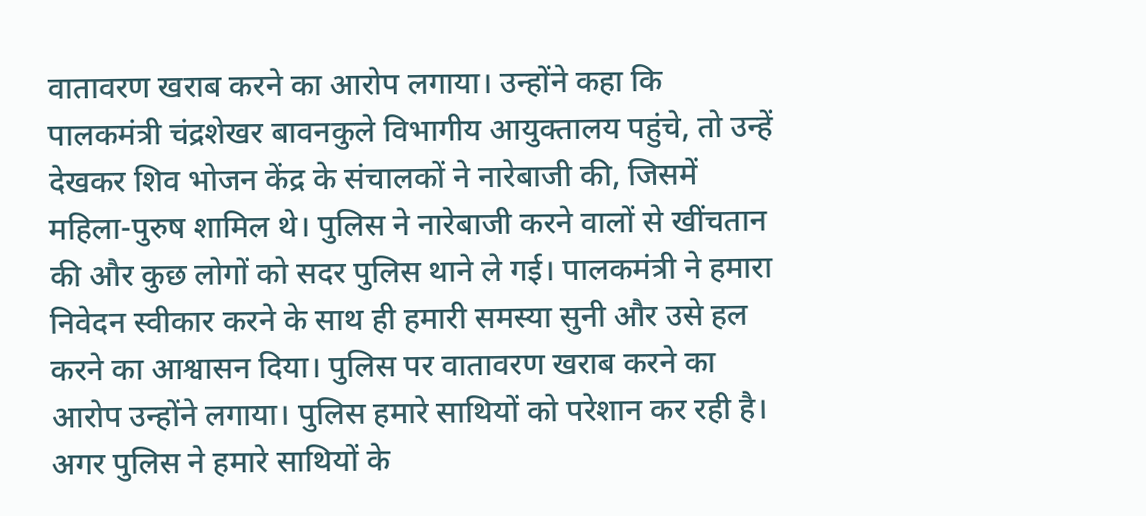वातावरण खराब करने का आरोप लगाया। उन्होंने कहा कि पालकमंत्री चंद्रशेखर बावनकुले विभागीय आयुक्तालय पहुंचे, तो उन्हें देखकर शिव भोजन केंद्र के संचालकों ने नारेबाजी की, जिसमें महिला-पुरुष शामिल थे। पुलिस ने नारेबाजी करने वालों से खींचतान की और कुछ लोगों को सदर पुलिस थाने ले गई। पालकमंत्री ने हमारा निवेदन स्वीकार करने के साथ ही हमारी समस्या सुनी और उसे हल करने का आश्वासन दिया। पुलिस पर वातावरण खराब करने का आरोप उन्होंने लगाया। पुलिस हमारे साथियों को परेशान कर रही है। अगर पुलिस ने हमारे साथियों के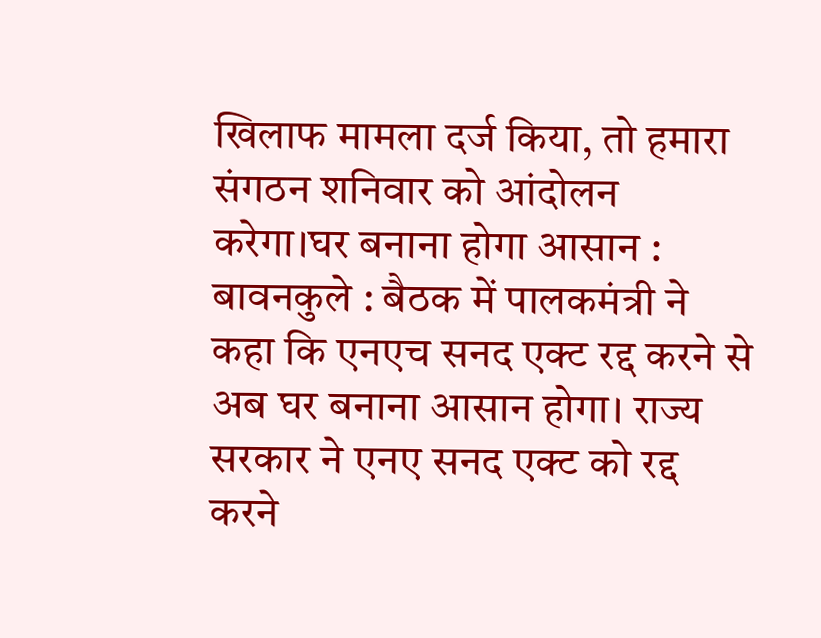खिलाफ मामला दर्ज किया, तो हमारा संगठन शनिवार को आंदोलन करेगा।घर बनाना होगा आसान : बावनकुले : बैठक में पालकमंत्री ने कहा कि एनएच सनद एक्ट रद्द करने से अब घर बनाना आसान होगा। राज्य सरकार ने एनए सनद एक्ट को रद्द करने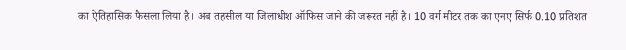का ऐतिहासिक फैसला लिया है। अब तहसील या जिलाधीश ऑफिस जाने की जरूरत नहीं है। 10 वर्ग मीटर तक का एनए सिर्फ 0.10 प्रतिशत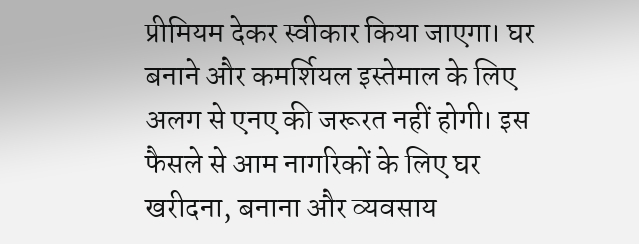प्रीमियम देकर स्वीकार किया जाएगा। घर बनाने और कमर्शियल इस्तेमाल के लिए अलग से एनए की जरूरत नहीं होगी। इस फैसले से आम नागरिकों के लिए घर खरीदना, बनाना और व्यवसाय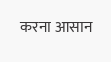करना आसान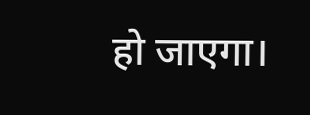हो जाएगा।